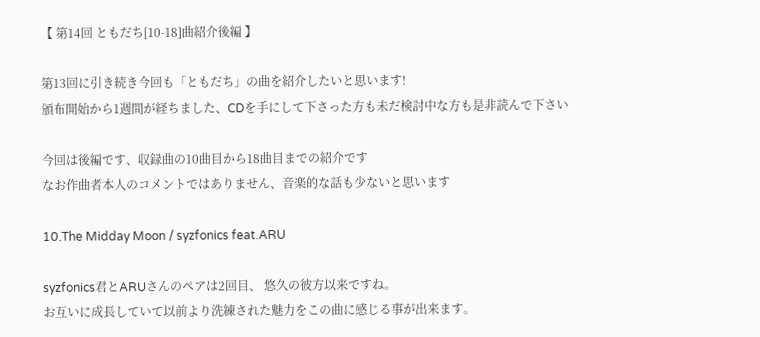【 第14回 ともだち[10-18]曲紹介後編 】

第13回に引き続き今回も「ともだち」の曲を紹介したいと思います!
頒布開始から1週間が経ちました、CDを手にして下さった方も未だ検討中な方も是非読んで下さい

今回は後編です、収録曲の10曲目から18曲目までの紹介です
なお作曲者本人のコメントではありません、音楽的な話も少ないと思います

10.The Midday Moon / syzfonics feat.ARU

syzfonics君とARUさんのペアは2回目、 悠久の彼方以来ですね。
お互いに成長していて以前より洗練された魅力をこの曲に感じる事が出来ます。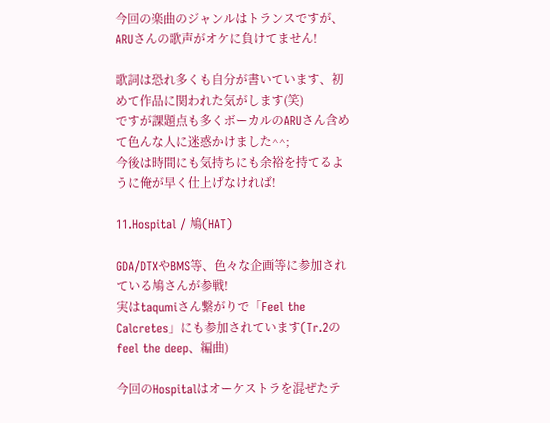今回の楽曲のジャンルはトランスですが、ARUさんの歌声がオケに負けてません!

歌詞は恐れ多くも自分が書いています、初めて作品に関われた気がします(笑)
ですが課題点も多くボーカルのARUさん含めて色んな人に迷惑かけました^^;
今後は時間にも気持ちにも余裕を持てるように俺が早く仕上げなければ!

11.Hospital / 鳩(HAT)

GDA/DTXやBMS等、色々な企画等に参加されている鳩さんが参戦!
実はtaqumiさん繋がりで「Feel the Calcretes」にも参加されています(Tr.2のfeel the deep、編曲)

今回のHospitalはオーケストラを混ぜたテ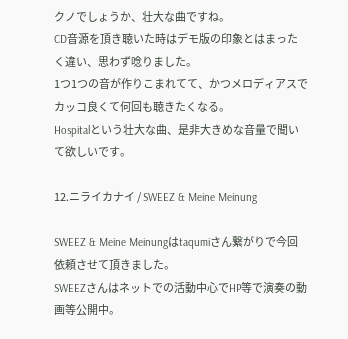クノでしょうか、壮大な曲ですね。
CD音源を頂き聴いた時はデモ版の印象とはまったく違い、思わず唸りました。
1つ1つの音が作りこまれてて、かつメロディアスでカッコ良くて何回も聴きたくなる。
Hospitalという壮大な曲、是非大きめな音量で聞いて欲しいです。

12.ニライカナイ / SWEEZ & Meine Meinung

SWEEZ & Meine Meinungはtaqumiさん繋がりで今回依頼させて頂きました。
SWEEZさんはネットでの活動中心でHP等で演奏の動画等公開中。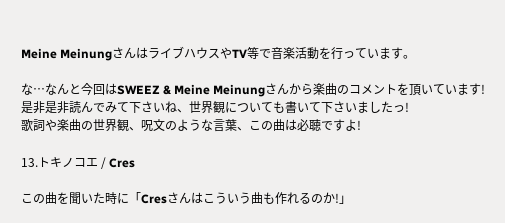Meine MeinungさんはライブハウスやTV等で音楽活動を行っています。

な…なんと今回はSWEEZ & Meine Meinungさんから楽曲のコメントを頂いています!
是非是非読んでみて下さいね、世界観についても書いて下さいましたっ!
歌詞や楽曲の世界観、呪文のような言葉、この曲は必聴ですよ!

13.トキノコエ / Cres

この曲を聞いた時に「Cresさんはこういう曲も作れるのか!」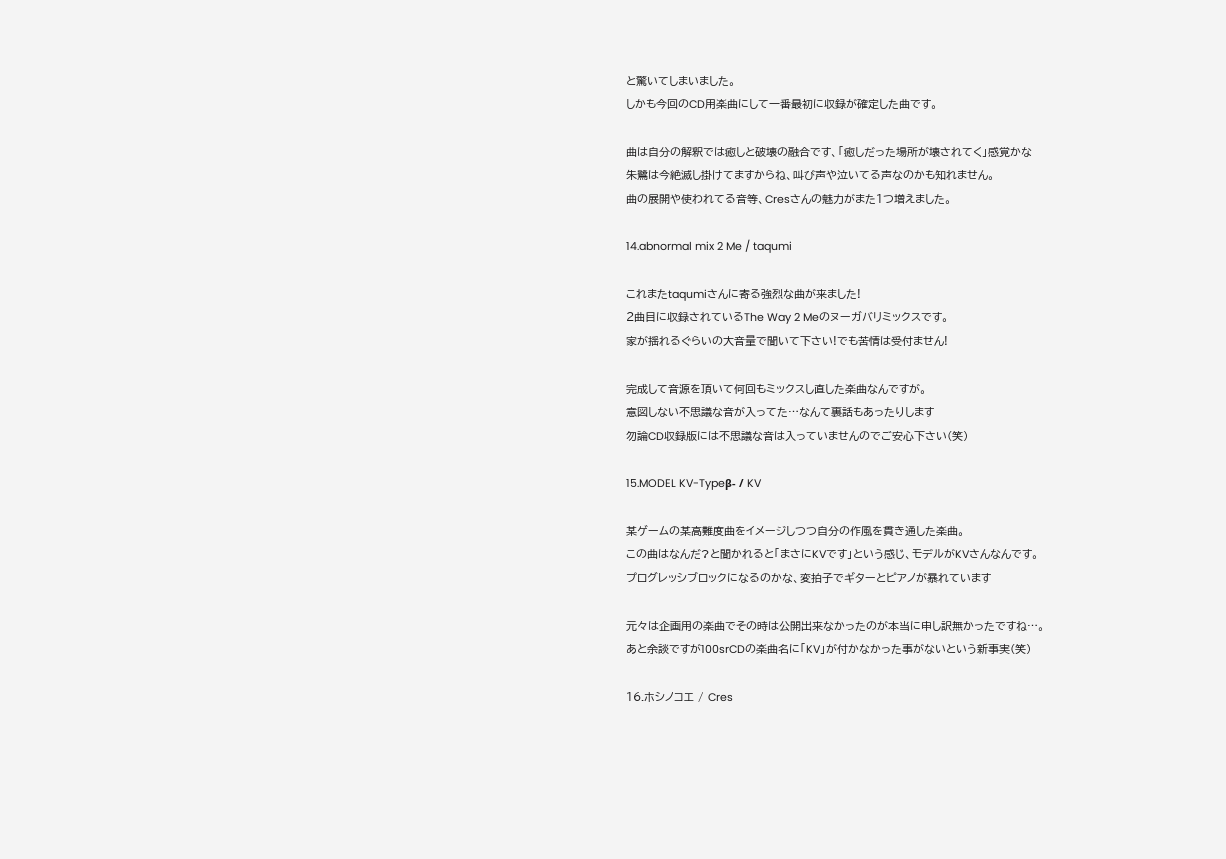と驚いてしまいました。
しかも今回のCD用楽曲にして一番最初に収録が確定した曲です。

曲は自分の解釈では癒しと破壊の融合です、「癒しだった場所が壊されてく」感覚かな
朱鷺は今絶滅し掛けてますからね、叫び声や泣いてる声なのかも知れません。
曲の展開や使われてる音等、Cresさんの魅力がまた1つ増えました。

14.abnormal mix 2 Me / taqumi

これまたtaqumiさんに寄る強烈な曲が来ました!
2曲目に収録されているThe Way 2 Meのヌーガバリミックスです。
家が揺れるぐらいの大音量で聞いて下さい!でも苦情は受付ません!

完成して音源を頂いて何回もミックスし直した楽曲なんですが。
意図しない不思議な音が入ってた…なんて裏話もあったりします
勿論CD収録版には不思議な音は入っていませんのでご安心下さい(笑)

15.MODEL KV-Typeβ- / KV

某ゲームの某高難度曲をイメージしつつ自分の作風を貫き通した楽曲。
この曲はなんだ?と聞かれると「まさにKVです」という感じ、モデルがKVさんなんです。
プログレッシブロックになるのかな、変拍子でギターとピアノが暴れています

元々は企画用の楽曲でその時は公開出来なかったのが本当に申し訳無かったですね…。
あと余談ですが100srCDの楽曲名に「KV」が付かなかった事がないという新事実(笑)

16.ホシノコエ / Cres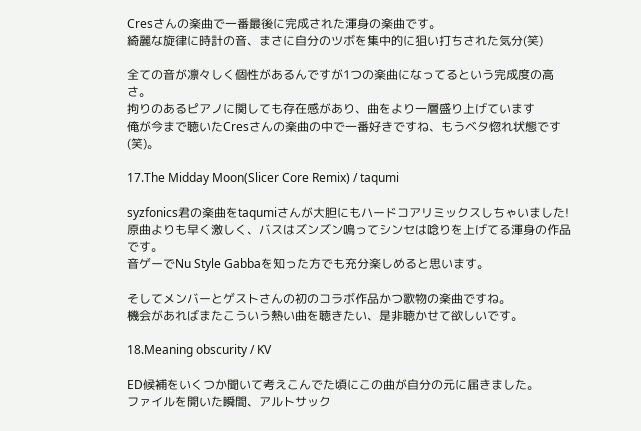Cresさんの楽曲で一番最後に完成された渾身の楽曲です。
綺麗な旋律に時計の音、まさに自分のツボを集中的に狙い打ちされた気分(笑)

全ての音が凛々しく個性があるんですが1つの楽曲になってるという完成度の高さ。
拘りのあるピアノに関しても存在感があり、曲をより一層盛り上げています
俺が今まで聴いたCresさんの楽曲の中で一番好きですね、もうベタ惚れ状態です(笑)。

17.The Midday Moon(Slicer Core Remix) / taqumi

syzfonics君の楽曲をtaqumiさんが大胆にもハードコアリミックスしちゃいました!
原曲よりも早く激しく、バスはズンズン鳴ってシンセは唸りを上げてる渾身の作品です。
音ゲーでNu Style Gabbaを知った方でも充分楽しめると思います。

そしてメンバーとゲストさんの初のコラボ作品かつ歌物の楽曲ですね。
機会があればまたこういう熱い曲を聴きたい、是非聴かせて欲しいです。

18.Meaning obscurity / KV

ED候補をいくつか聞いて考えこんでた頃にこの曲が自分の元に届きました。
ファイルを開いた瞬間、アルトサック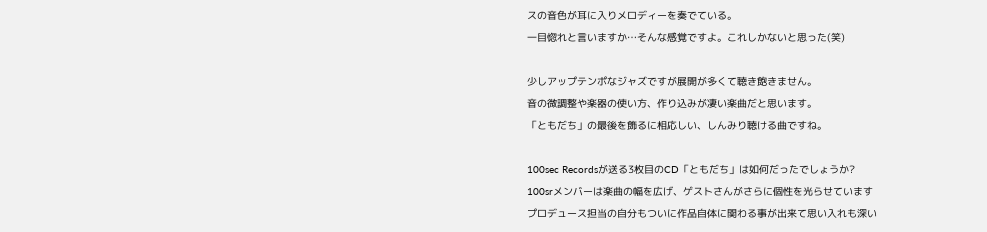スの音色が耳に入りメロディーを奏でている。
一目惚れと言いますか…そんな感覚ですよ。これしかないと思った(笑)

少しアップテンポなジャズですが展開が多くて聴き飽きません。
音の微調整や楽器の使い方、作り込みが凄い楽曲だと思います。
「ともだち」の最後を飾るに相応しい、しんみり聴ける曲ですね。

100sec Recordsが送る3枚目のCD「ともだち」は如何だったでしょうか?
100srメンバーは楽曲の幅を広げ、ゲストさんがさらに個性を光らせています
プロデュース担当の自分もついに作品自体に関わる事が出来て思い入れも深い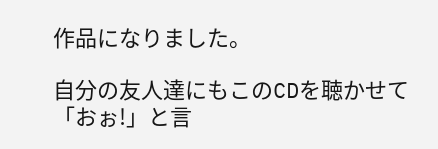作品になりました。

自分の友人達にもこのCDを聴かせて「おぉ!」と言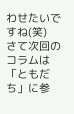わせたいですね(笑)
さて次回のコラムは「ともだち」に参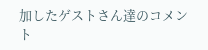加したゲストさん達のコメント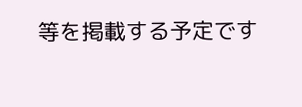等を掲載する予定です